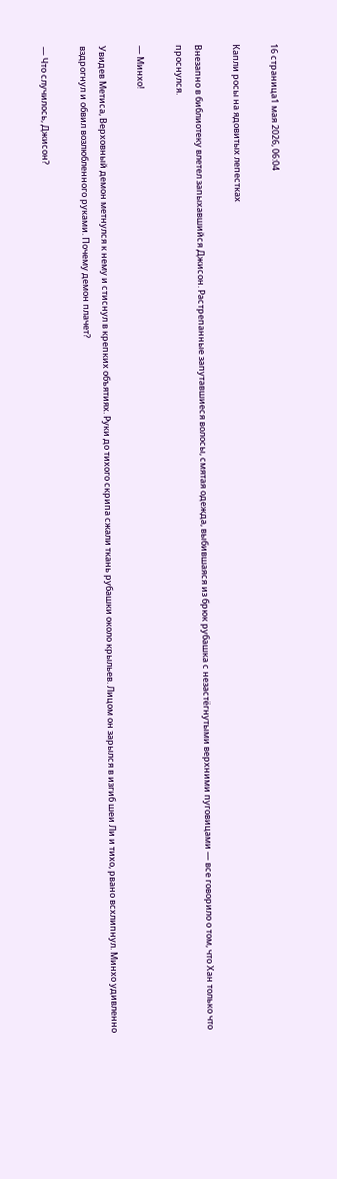16 страница1 мая 2026, 06:04

Капли росы на ядовитых лепестках

Внезапно в библиотеку влетел запыхавшийся Джисон. Растрепанные запутавшиеся волосы, смятая одежда, выбившаяся из брюк рубашка с незастёгнутыми верхними пуговицами — все говорило о том, что Хан только что проснулся.

— Минхо!

Увидев Метиса, Верховный демон метнулся к нему и стиснул в крепких объятиях. Руки до тихого скрипа сжали ткань рубашки около крыльев. Лицом он зарылся в изгиб шеи Ли и тихо, рвано всхлипнул. Минхо удивленно вздрогнул и обвил возлюбленного руками. Почему демон плачет?

— Что случилось, Джисон?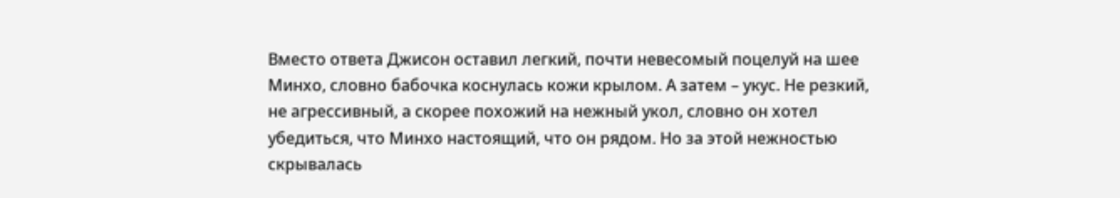Вместо ответа Джисон оставил легкий, почти невесомый поцелуй на шее Минхо, словно бабочка коснулась кожи крылом. А затем – укус. Не резкий, не агрессивный, а скорее похожий на нежный укол, словно он хотел убедиться, что Минхо настоящий, что он рядом. Но за этой нежностью скрывалась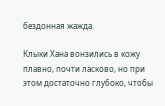бездонная жажда.

Клыки Хана вонзились в кожу плавно, почти ласково, но при этом достаточно глубоко, чтобы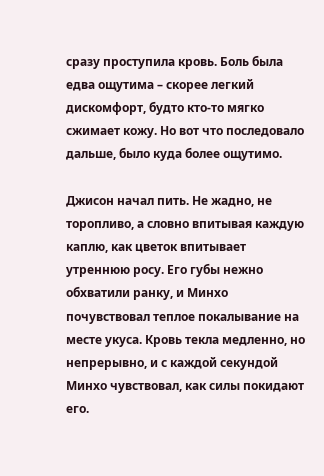сразу проступила кровь. Боль была едва ощутима – скорее легкий дискомфорт, будто кто-то мягко сжимает кожу. Но вот что последовало дальше, было куда более ощутимо.

Джисон начал пить. Не жадно, не торопливо, а словно впитывая каждую каплю, как цветок впитывает утреннюю росу. Его губы нежно обхватили ранку, и Минхо почувствовал теплое покалывание на месте укуса. Кровь текла медленно, но непрерывно, и с каждой секундой Минхо чувствовал, как силы покидают его.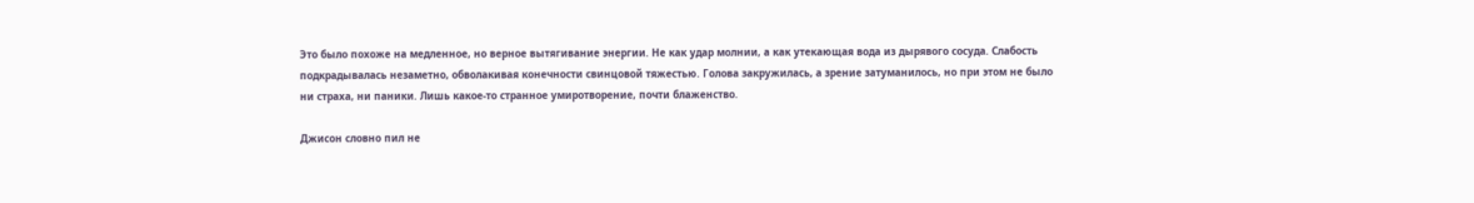Это было похоже на медленное, но верное вытягивание энергии. Не как удар молнии, а как утекающая вода из дырявого сосуда. Слабость подкрадывалась незаметно, обволакивая конечности свинцовой тяжестью. Голова закружилась, а зрение затуманилось, но при этом не было ни страха, ни паники. Лишь какое-то странное умиротворение, почти блаженство.

Джисон словно пил не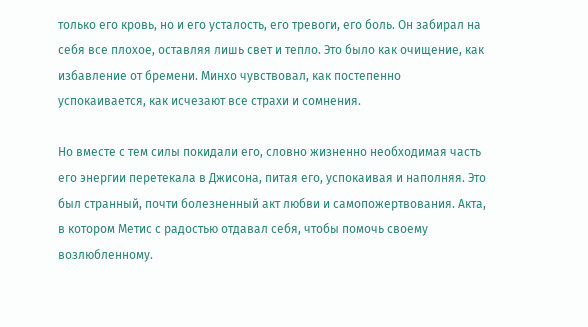только его кровь, но и его усталость, его тревоги, его боль. Он забирал на себя все плохое, оставляя лишь свет и тепло. Это было как очищение, как избавление от бремени. Минхо чувствовал, как постепенно успокаивается, как исчезают все страхи и сомнения.

Но вместе с тем силы покидали его, словно жизненно необходимая часть его энергии перетекала в Джисона, питая его, успокаивая и наполняя. Это был странный, почти болезненный акт любви и самопожертвования. Акта, в котором Метис с радостью отдавал себя, чтобы помочь своему возлюбленному.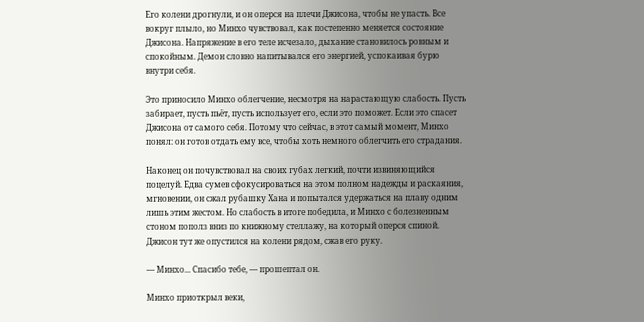Его колени дрогнули, и он оперся на плечи Джисона, чтобы не упасть. Все вокруг плыло, но Минхо чувствовал, как постепенно меняется состояние Джисона. Напряжение в его теле исчезало, дыхание становилось ровным и спокойным. Демон словно напитывался его энергией, успокаивая бурю внутри себя.

Это приносило Минхо облегчение, несмотря на нарастающую слабость. Пусть забирает, пусть пьёт, пусть использует его, если это поможет. Если это спасет Джисона от самого себя. Потому что сейчас, в этот самый момент, Минхо понял: он готов отдать ему все, чтобы хоть немного облегчить его страдания.

Наконец он почувствовал на своих губах легкий, почти извиняющийся поцелуй. Едва сумев сфокусироваться на этом полном надежды и раскаяния, мгновении, он сжал рубашку Хана и попытался удержаться на плаву одним лишь этим жестом. Но слабость в итоге победила, и Минхо с болезненным стоном пополз вниз по книжному стеллажу, на который оперся спиной. Джисон тут же опустился на колени рядом, сжав его руку.

— Минхо... Спасибо тебе, — прошептал он.

Минхо приоткрыл веки,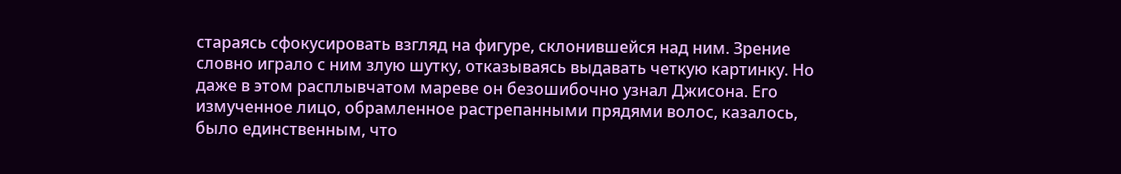стараясь сфокусировать взгляд на фигуре, склонившейся над ним. Зрение словно играло с ним злую шутку, отказываясь выдавать четкую картинку. Но даже в этом расплывчатом мареве он безошибочно узнал Джисона. Его измученное лицо, обрамленное растрепанными прядями волос, казалось, было единственным, что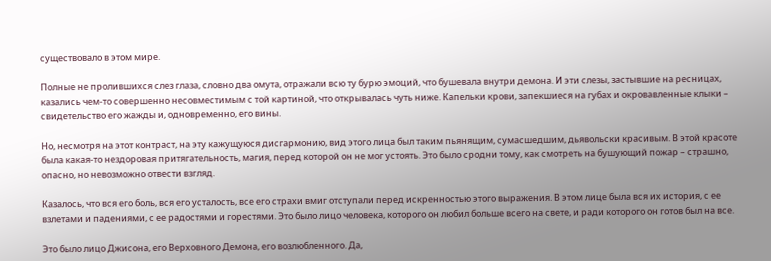существовало в этом мире.

Полные не пролившихся слез глаза, словно два омута, отражали всю ту бурю эмоций, что бушевала внутри демона. И эти слезы, застывшие на ресницах, казались чем-то совершенно несовместимым с той картиной, что открывалась чуть ниже. Капельки крови, запекшиеся на губах и окровавленные клыки – свидетельство его жажды и, одновременно, его вины.

Но, несмотря на этот контраст, на эту кажущуюся дисгармонию, вид этого лица был таким пьянящим, сумасшедшим, дьявольски красивым. В этой красоте была какая-то нездоровая притягательность, магия, перед которой он не мог устоять. Это было сродни тому, как смотреть на бушующий пожар – страшно, опасно, но невозможно отвести взгляд.

Казалось, что вся его боль, вся его усталость, все его страхи вмиг отступали перед искренностью этого выражения. В этом лице была вся их история, с ее взлетами и падениями, с ее радостями и горестями. Это было лицо человека, которого он любил больше всего на свете, и ради которого он готов был на все.

Это было лицо Джисона, его Верховного Демона, его возлюбленного. Да,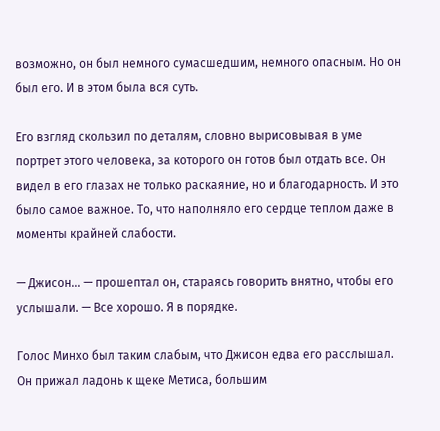возможно, он был немного сумасшедшим, немного опасным. Но он был его. И в этом была вся суть.

Его взгляд скользил по деталям, словно вырисовывая в уме портрет этого человека, за которого он готов был отдать все. Он видел в его глазах не только раскаяние, но и благодарность. И это было самое важное. То, что наполняло его сердце теплом даже в моменты крайней слабости.

— Джисон... — прошептал он, стараясь говорить внятно, чтобы его услышали. — Все хорошо. Я в порядке.

Голос Минхо был таким слабым, что Джисон едва его расслышал. Он прижал ладонь к щеке Метиса, большим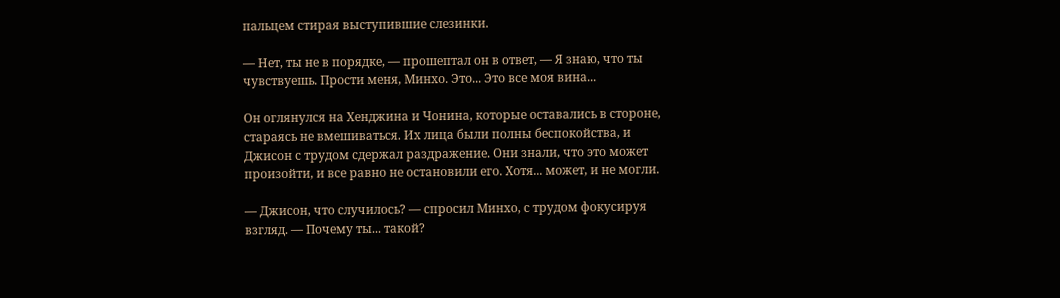пальцем стирая выступившие слезинки.

— Нет, ты не в порядке, — прошептал он в ответ, — Я знаю, что ты чувствуешь. Прости меня, Минхо. Это... Это все моя вина...

Он оглянулся на Хенджина и Чонина, которые оставались в стороне, стараясь не вмешиваться. Их лица были полны беспокойства, и Джисон с трудом сдержал раздражение. Они знали, что это может произойти, и все равно не остановили его. Хотя... может, и не могли.

— Джисон, что случилось? — спросил Минхо, с трудом фокусируя взгляд. — Почему ты... такой?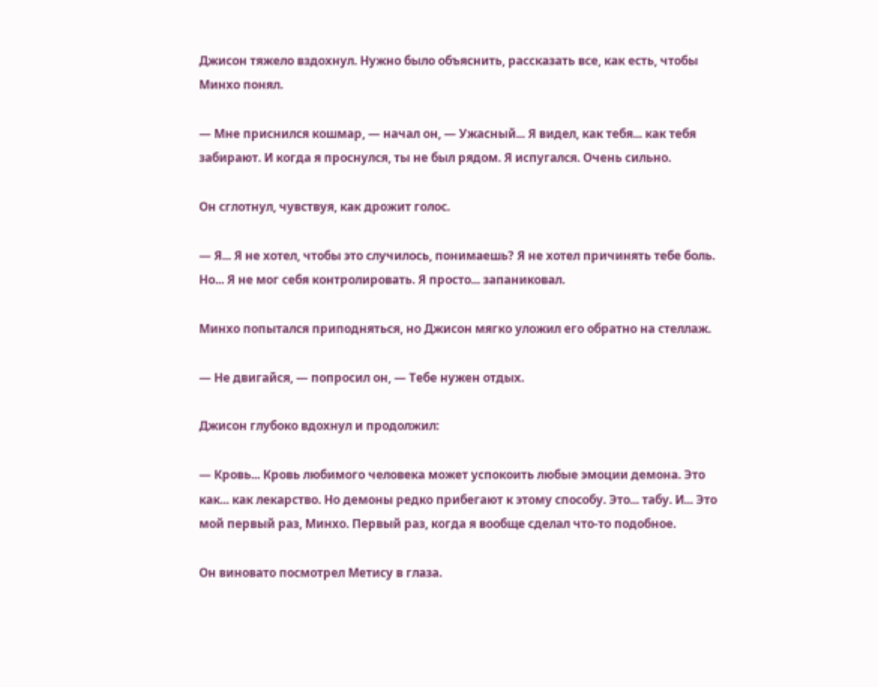Джисон тяжело вздохнул. Нужно было объяснить, рассказать все, как есть, чтобы Минхо понял.

— Мне приснился кошмар, — начал он, — Ужасный... Я видел, как тебя... как тебя забирают. И когда я проснулся, ты не был рядом. Я испугался. Очень сильно.

Он сглотнул, чувствуя, как дрожит голос.

— Я... Я не хотел, чтобы это случилось, понимаешь? Я не хотел причинять тебе боль. Но... Я не мог себя контролировать. Я просто... запаниковал.

Минхо попытался приподняться, но Джисон мягко уложил его обратно на стеллаж.

— Не двигайся, — попросил он, — Тебе нужен отдых.

Джисон глубоко вдохнул и продолжил:

— Кровь... Кровь любимого человека может успокоить любые эмоции демона. Это как... как лекарство. Но демоны редко прибегают к этому способу. Это... табу. И... Это мой первый раз, Минхо. Первый раз, когда я вообще сделал что-то подобное.

Он виновато посмотрел Метису в глаза.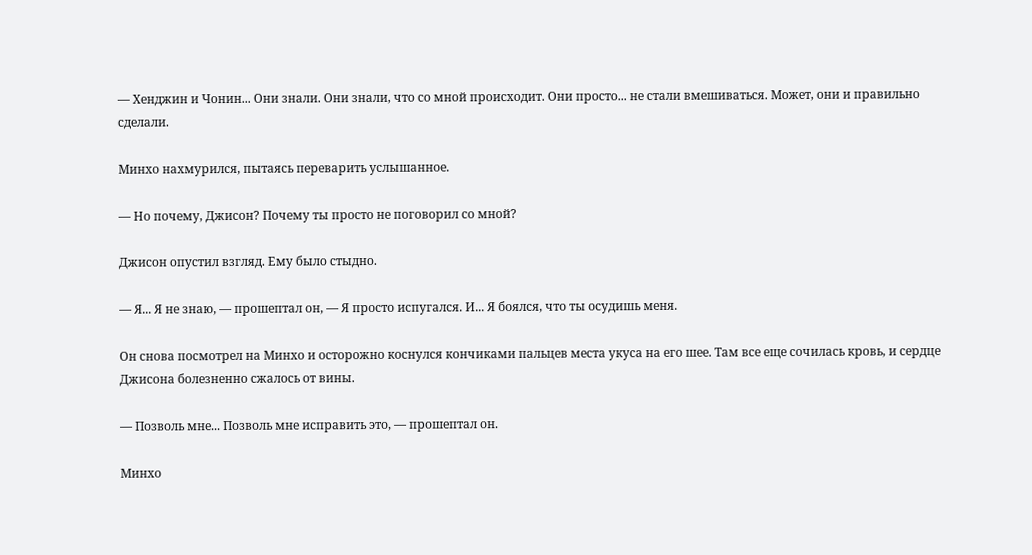— Хенджин и Чонин... Они знали. Они знали, что со мной происходит. Они просто... не стали вмешиваться. Может, они и правильно сделали.

Минхо нахмурился, пытаясь переварить услышанное.

— Но почему, Джисон? Почему ты просто не поговорил со мной?

Джисон опустил взгляд. Ему было стыдно.

— Я... Я не знаю, — прошептал он, — Я просто испугался. И... Я боялся, что ты осудишь меня.

Он снова посмотрел на Минхо и осторожно коснулся кончиками пальцев места укуса на его шее. Там все еще сочилась кровь, и сердце Джисона болезненно сжалось от вины.

— Позволь мне... Позволь мне исправить это, — прошептал он.

Минхо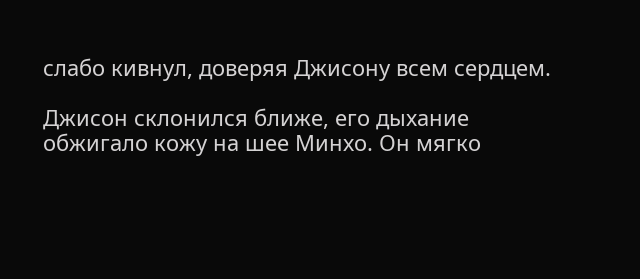слабо кивнул, доверяя Джисону всем сердцем.

Джисон склонился ближе, его дыхание обжигало кожу на шее Минхо. Он мягко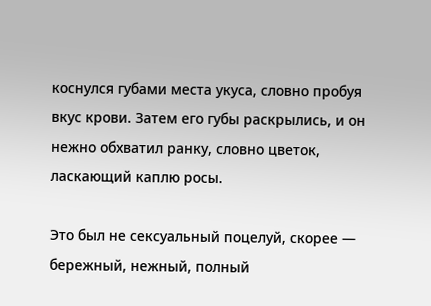коснулся губами места укуса, словно пробуя вкус крови. Затем его губы раскрылись, и он нежно обхватил ранку, словно цветок, ласкающий каплю росы.

Это был не сексуальный поцелуй, скорее — бережный, нежный, полный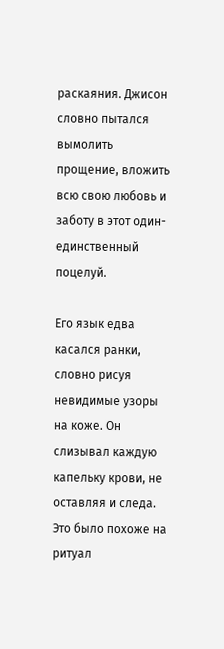раскаяния. Джисон словно пытался вымолить прощение, вложить всю свою любовь и заботу в этот один-единственный поцелуй.

Его язык едва касался ранки, словно рисуя невидимые узоры на коже. Он слизывал каждую капельку крови, не оставляя и следа. Это было похоже на ритуал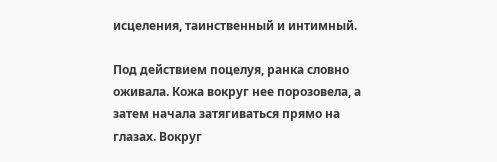исцеления, таинственный и интимный.

Под действием поцелуя, ранка словно оживала. Кожа вокруг нее порозовела, а затем начала затягиваться прямо на глазах. Вокруг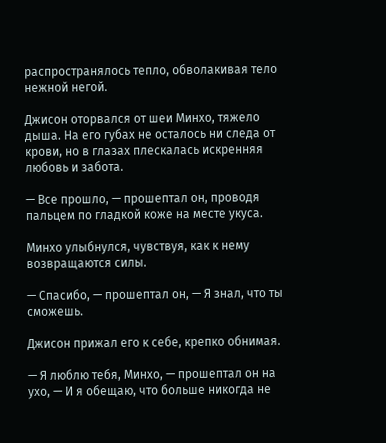распространялось тепло, обволакивая тело нежной негой.

Джисон оторвался от шеи Минхо, тяжело дыша. На его губах не осталось ни следа от крови, но в глазах плескалась искренняя любовь и забота.

— Все прошло, — прошептал он, проводя пальцем по гладкой коже на месте укуса.

Минхо улыбнулся, чувствуя, как к нему возвращаются силы.

— Спасибо, — прошептал он, — Я знал, что ты сможешь.

Джисон прижал его к себе, крепко обнимая.

— Я люблю тебя, Минхо, — прошептал он на ухо, — И я обещаю, что больше никогда не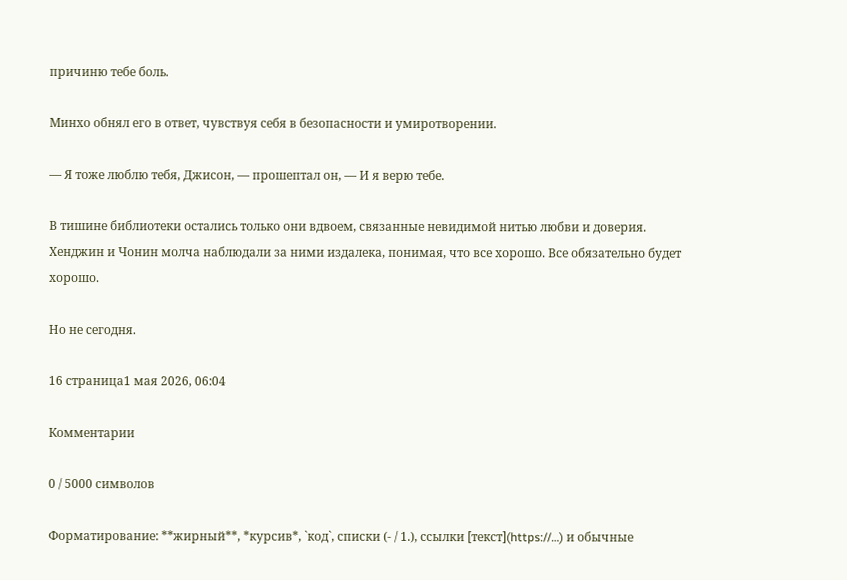причиню тебе боль.

Минхо обнял его в ответ, чувствуя себя в безопасности и умиротворении.

— Я тоже люблю тебя, Джисон, — прошептал он, — И я верю тебе.

В тишине библиотеки остались только они вдвоем, связанные невидимой нитью любви и доверия. Хенджин и Чонин молча наблюдали за ними издалека, понимая, что все хорошо. Все обязательно будет хорошо.

Но не сегодня.

16 страница1 мая 2026, 06:04

Комментарии

0 / 5000 символов

Форматирование: **жирный**, *курсив*, `код`, списки (- / 1.), ссылки [текст](https://…) и обычные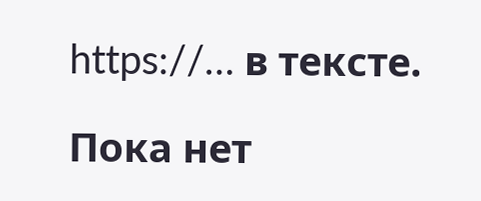https://… в тексте.

Пока нет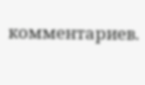комментариев.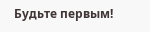Будьте первым!